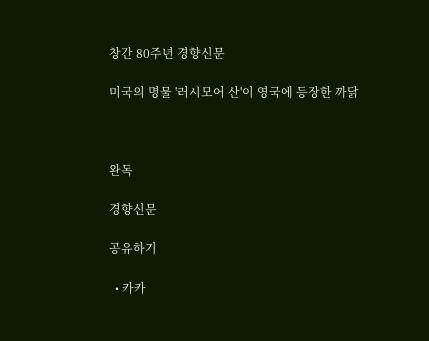창간 80주년 경향신문

미국의 명물 '러시모어 산'이 영국에 등장한 까닭



완독

경향신문

공유하기

  • 카카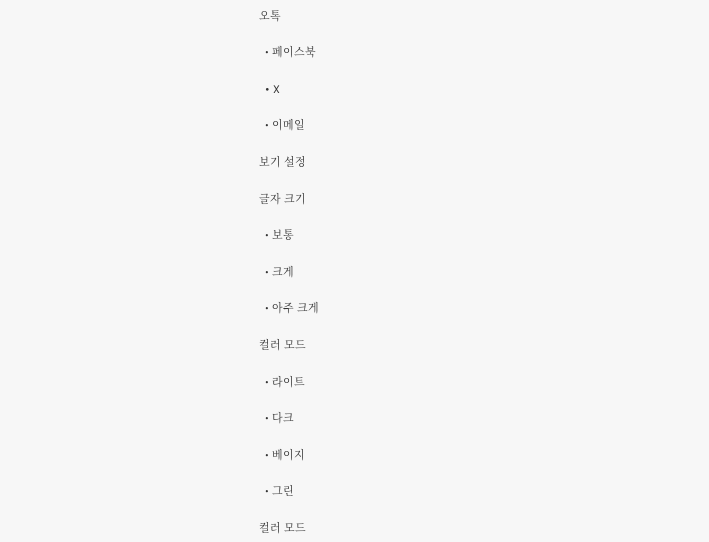오톡

  • 페이스북

  • X

  • 이메일

보기 설정

글자 크기

  • 보통

  • 크게

  • 아주 크게

컬러 모드

  • 라이트

  • 다크

  • 베이지

  • 그린

컬러 모드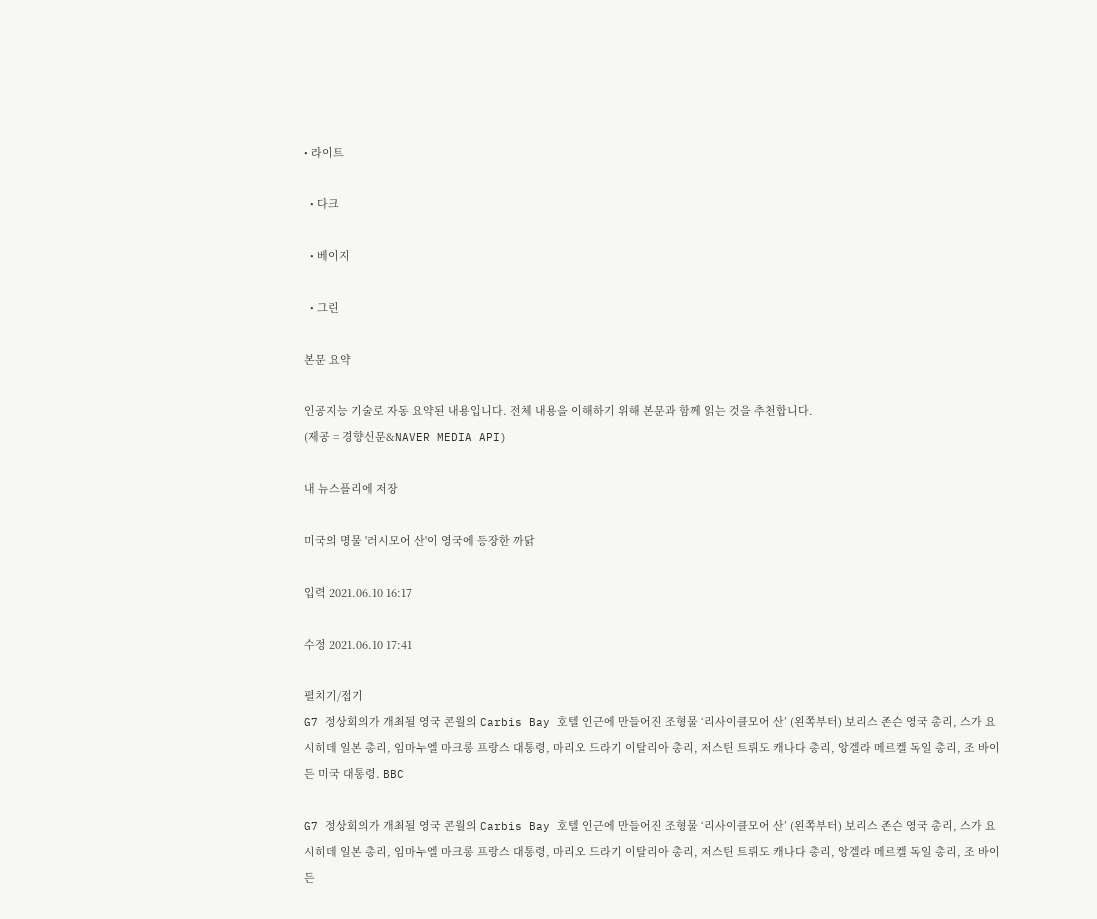• 라이트

  • 다크

  • 베이지

  • 그린

본문 요약

인공지능 기술로 자동 요약된 내용입니다. 전체 내용을 이해하기 위해 본문과 함께 읽는 것을 추천합니다.
(제공 = 경향신문&NAVER MEDIA API)

내 뉴스플리에 저장

미국의 명물 '러시모어 산'이 영국에 등장한 까닭

입력 2021.06.10 16:17

수정 2021.06.10 17:41

펼치기/접기
G7 정상회의가 개최될 영국 콘월의 Carbis Bay 호텔 인근에 만들어진 조형물 ‘리사이클모어 산’ (왼쪽부터) 보리스 존슨 영국 총리, 스가 요시히데 일본 총리, 임마누엘 마크롱 프랑스 대통령, 마리오 드라기 이탈리아 총리, 저스틴 트뤼도 캐나다 총리, 앙겔라 메르켈 독일 총리, 조 바이든 미국 대통령. BBC

G7 정상회의가 개최될 영국 콘월의 Carbis Bay 호텔 인근에 만들어진 조형물 ‘리사이클모어 산’ (왼쪽부터) 보리스 존슨 영국 총리, 스가 요시히데 일본 총리, 임마누엘 마크롱 프랑스 대통령, 마리오 드라기 이탈리아 총리, 저스틴 트뤼도 캐나다 총리, 앙겔라 메르켈 독일 총리, 조 바이든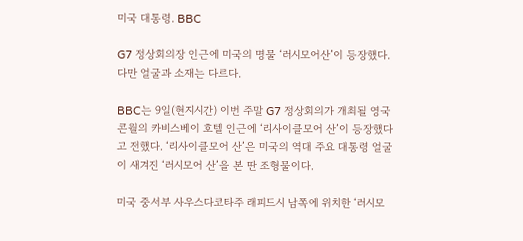미국 대통령. BBC

G7 정상회의장 인근에 미국의 명물 ‘러시모어산’이 등장했다. 다만 얼굴과 소재는 다르다.

BBC는 9일(현지시간) 이번 주말 G7 정상회의가 개최될 영국 콘월의 카비스베이 호텔 인근에 ‘리사이클모어 산’이 등장했다고 전했다. ‘리사이클모어 산’은 미국의 역대 주요 대통령 얼굴이 새겨진 ‘러시모어 산’을 본 딴 조형물이다.

미국 중서부 사우스다코타주 래피드시 남쪽에 위치한 ‘러시모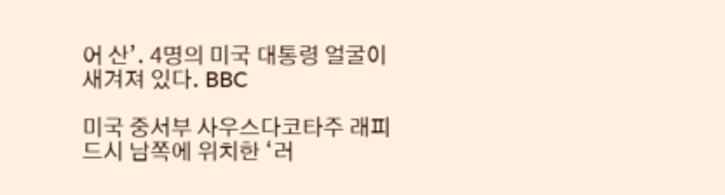어 산’. 4명의 미국 대통령 얼굴이 새겨져 있다. BBC

미국 중서부 사우스다코타주 래피드시 남쪽에 위치한 ‘러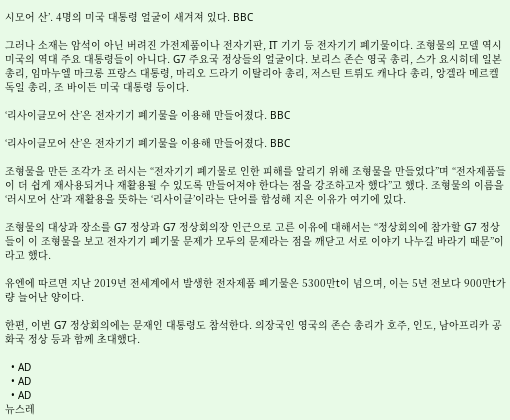시모어 산’. 4명의 미국 대통령 얼굴이 새겨져 있다. BBC

그러나 소재는 암석이 아닌 버려진 가전제품이나 전자기판, IT 기기 등 전자기기 폐기물이다. 조형물의 모델 역시 미국의 역대 주요 대통령들이 아니다. G7 주요국 정상들의 얼굴이다. 보리스 존슨 영국 총리, 스가 요시히데 일본 총리, 임마누엘 마크롱 프랑스 대통령, 마리오 드라기 이탈리아 총리, 저스틴 트뤼도 캐나다 총리, 앙겔라 메르켈 독일 총리, 조 바이든 미국 대통령 등이다.

‘리사이클모어 산’은 전자기기 폐기물을 이용해 만들어졌다. BBC

‘리사이클모어 산’은 전자기기 폐기물을 이용해 만들어졌다. BBC

조형물을 만든 조각가 조 러시는 “전자기기 폐기물로 인한 피해를 알리기 위해 조형물을 만들었다”며 “전자제품들이 더 쉽게 재사용되거나 재활용될 수 있도록 만들어져야 한다는 점을 강조하고자 했다”고 했다. 조형물의 이름을 ‘러시모어 산’과 재활용을 뜻하는 ‘리사이클’이라는 단어를 합성해 지은 이유가 여기에 있다.

조형물의 대상과 장소를 G7 정상과 G7 정상회의장 인근으로 고른 이유에 대해서는 “정상회의에 참가할 G7 정상들이 이 조형물을 보고 전자기기 폐기물 문제가 모두의 문제라는 점을 깨닫고 서로 이야기 나누길 바라기 때문”이라고 했다.

유엔에 따르면 지난 2019년 전세계에서 발생한 전자제품 폐기물은 5300만t이 넘으며, 이는 5년 전보다 900만t가량 늘어난 양이다.

한편, 이번 G7 정상회의에는 문재인 대통령도 참석한다. 의장국인 영국의 존슨 총리가 호주, 인도, 남아프리카 공화국 정상 등과 함께 초대했다.

  • AD
  • AD
  • AD
뉴스레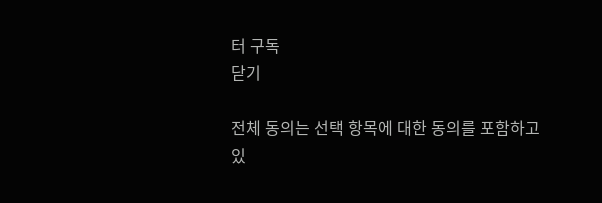터 구독
닫기

전체 동의는 선택 항목에 대한 동의를 포함하고 있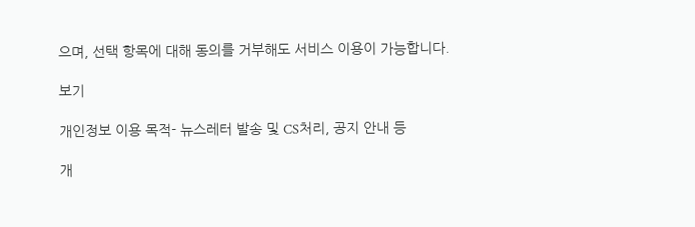으며, 선택 항목에 대해 동의를 거부해도 서비스 이용이 가능합니다.

보기

개인정보 이용 목적- 뉴스레터 발송 및 CS처리, 공지 안내 등

개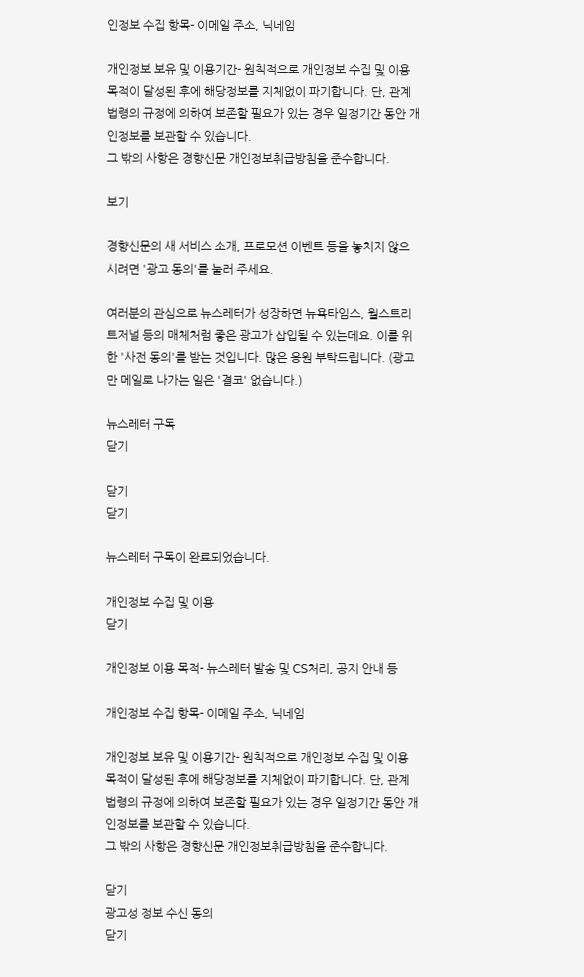인정보 수집 항목- 이메일 주소, 닉네임

개인정보 보유 및 이용기간- 원칙적으로 개인정보 수집 및 이용목적이 달성된 후에 해당정보를 지체없이 파기합니다. 단, 관계법령의 규정에 의하여 보존할 필요가 있는 경우 일정기간 동안 개인정보를 보관할 수 있습니다.
그 밖의 사항은 경향신문 개인정보취급방침을 준수합니다.

보기

경향신문의 새 서비스 소개, 프로모션 이벤트 등을 놓치지 않으시려면 '광고 동의'를 눌러 주세요.

여러분의 관심으로 뉴스레터가 성장하면 뉴욕타임스, 월스트리트저널 등의 매체처럼 좋은 광고가 삽입될 수 있는데요. 이를 위한 '사전 동의'를 받는 것입니다. 많은 응원 부탁드립니다. (광고만 메일로 나가는 일은 '결코' 없습니다.)

뉴스레터 구독
닫기

닫기
닫기

뉴스레터 구독이 완료되었습니다.

개인정보 수집 및 이용
닫기

개인정보 이용 목적- 뉴스레터 발송 및 CS처리, 공지 안내 등

개인정보 수집 항목- 이메일 주소, 닉네임

개인정보 보유 및 이용기간- 원칙적으로 개인정보 수집 및 이용목적이 달성된 후에 해당정보를 지체없이 파기합니다. 단, 관계법령의 규정에 의하여 보존할 필요가 있는 경우 일정기간 동안 개인정보를 보관할 수 있습니다.
그 밖의 사항은 경향신문 개인정보취급방침을 준수합니다.

닫기
광고성 정보 수신 동의
닫기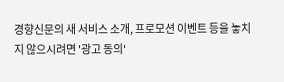경향신문의 새 서비스 소개, 프로모션 이벤트 등을 놓치지 않으시려면 '광고 동의'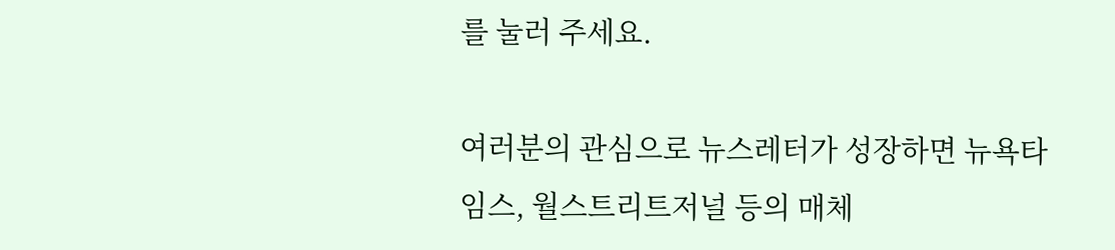를 눌러 주세요.

여러분의 관심으로 뉴스레터가 성장하면 뉴욕타임스, 월스트리트저널 등의 매체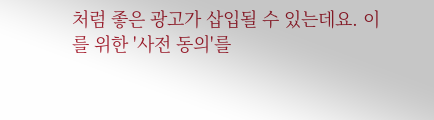처럼 좋은 광고가 삽입될 수 있는데요. 이를 위한 '사전 동의'를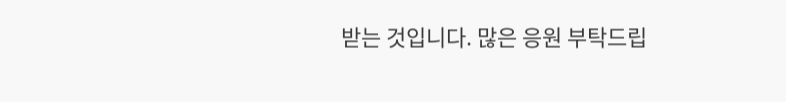받는 것입니다. 많은 응원 부탁드립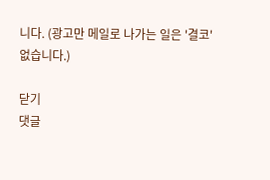니다. (광고만 메일로 나가는 일은 '결코' 없습니다.)

닫기
댓글